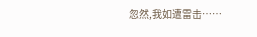忽然,我如遭雷击……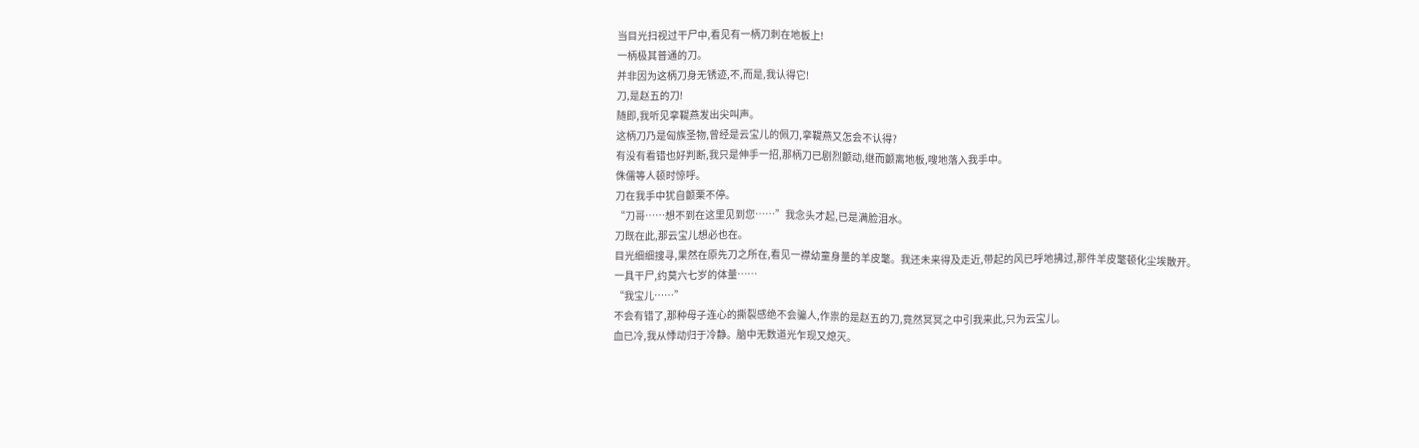当目光扫视过干尸中,看见有一柄刀刺在地板上!
一柄极其普通的刀。
并非因为这柄刀身无锈迹,不,而是,我认得它!
刀,是赵五的刀!
随即,我听见挛鞮燕发出尖叫声。
这柄刀乃是匈族圣物,曾经是云宝儿的佩刀,挛鞮燕又怎会不认得?
有没有看错也好判断,我只是伸手一招,那柄刀已剧烈颤动,继而颤离地板,嗖地落入我手中。
侏儒等人顿时惊呼。
刀在我手中犹自颤栗不停。
“刀哥……想不到在这里见到您……”我念头才起,已是满脸泪水。
刀既在此,那云宝儿想必也在。
目光细细搜寻,果然在原先刀之所在,看见一襟幼童身量的羊皮氅。我还未来得及走近,带起的风已呼地拂过,那件羊皮氅顿化尘埃散开。
一具干尸,约莫六七岁的体量……
“我宝儿……”
不会有错了,那种母子连心的撕裂感绝不会骗人,作祟的是赵五的刀,竟然冥冥之中引我来此,只为云宝儿。
血已冷,我从悸动归于冷静。脑中无数道光乍现又熄灭。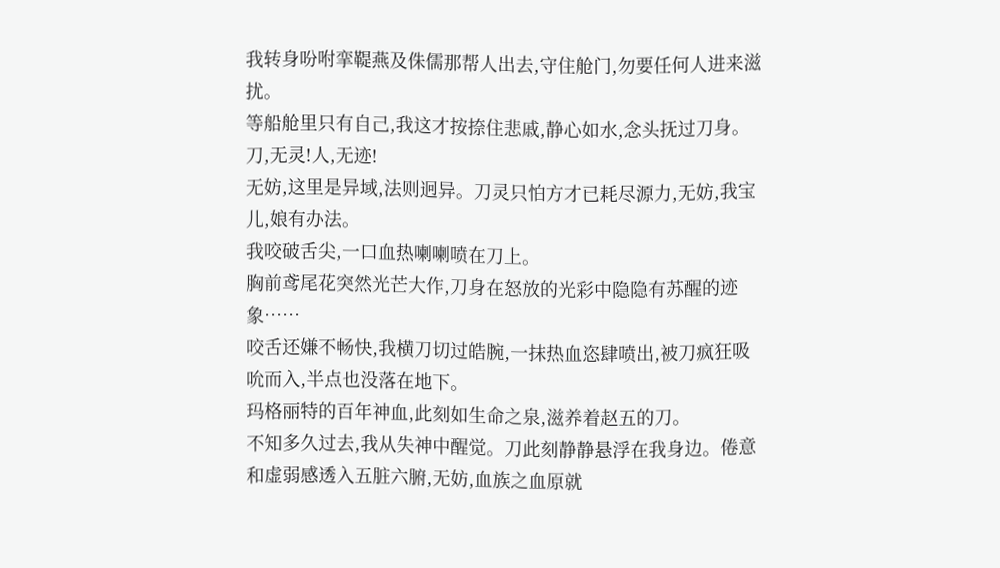我转身吩咐挛鞮燕及侏儒那帮人出去,守住舱门,勿要任何人进来滋扰。
等船舱里只有自己,我这才按捺住悲戚,静心如水,念头抚过刀身。
刀,无灵!人,无迹!
无妨,这里是异域,法则迥异。刀灵只怕方才已耗尽源力,无妨,我宝儿,娘有办法。
我咬破舌尖,一口血热喇喇喷在刀上。
胸前鸢尾花突然光芒大作,刀身在怒放的光彩中隐隐有苏醒的迹象……
咬舌还嫌不畅快,我横刀切过皓腕,一抹热血恣肆喷出,被刀疯狂吸吮而入,半点也没落在地下。
玛格丽特的百年神血,此刻如生命之泉,滋养着赵五的刀。
不知多久过去,我从失神中醒觉。刀此刻静静悬浮在我身边。倦意和虚弱感透入五脏六腑,无妨,血族之血原就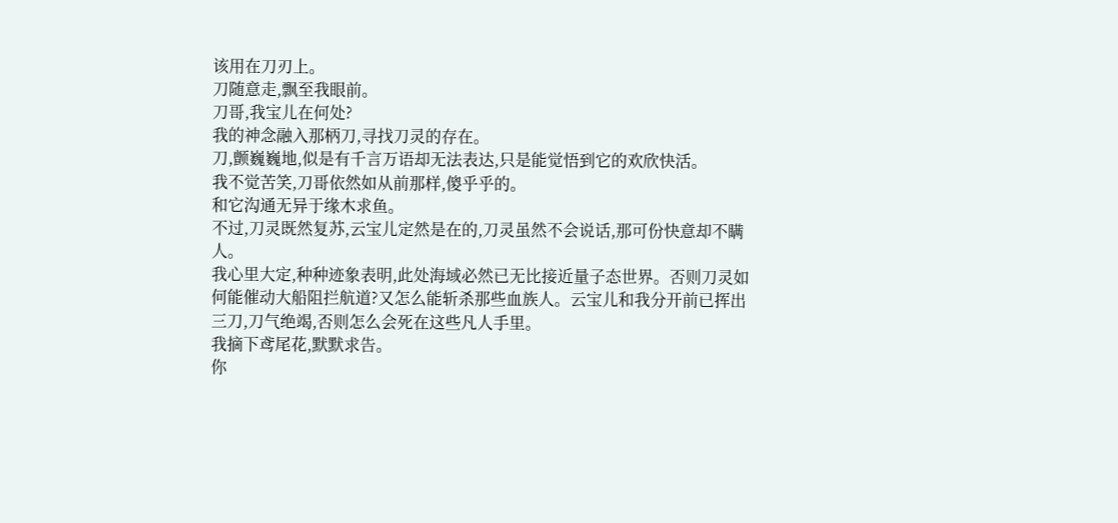该用在刀刃上。
刀随意走,飘至我眼前。
刀哥,我宝儿在何处?
我的神念融入那柄刀,寻找刀灵的存在。
刀,颤巍巍地,似是有千言万语却无法表达,只是能觉悟到它的欢欣快活。
我不觉苦笑,刀哥依然如从前那样,傻乎乎的。
和它沟通无异于缘木求鱼。
不过,刀灵既然复苏,云宝儿定然是在的,刀灵虽然不会说话,那可份快意却不瞒人。
我心里大定,种种迹象表明,此处海域必然已无比接近量子态世界。否则刀灵如何能催动大船阻拦航道?又怎么能斩杀那些血族人。云宝儿和我分开前已挥出三刀,刀气绝竭,否则怎么会死在这些凡人手里。
我摘下鸢尾花,默默求告。
你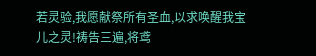若灵验,我愿献祭所有圣血,以求唤醒我宝儿之灵!祷告三遍,将鸢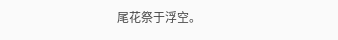尾花祭于浮空。